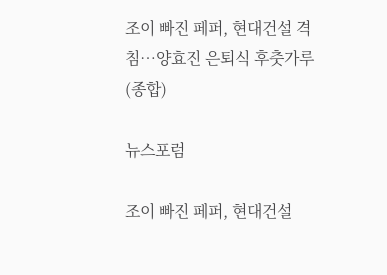조이 빠진 페퍼, 현대건설 격침…양효진 은퇴식 후춧가루(종합)

뉴스포럼

조이 빠진 페퍼, 현대건설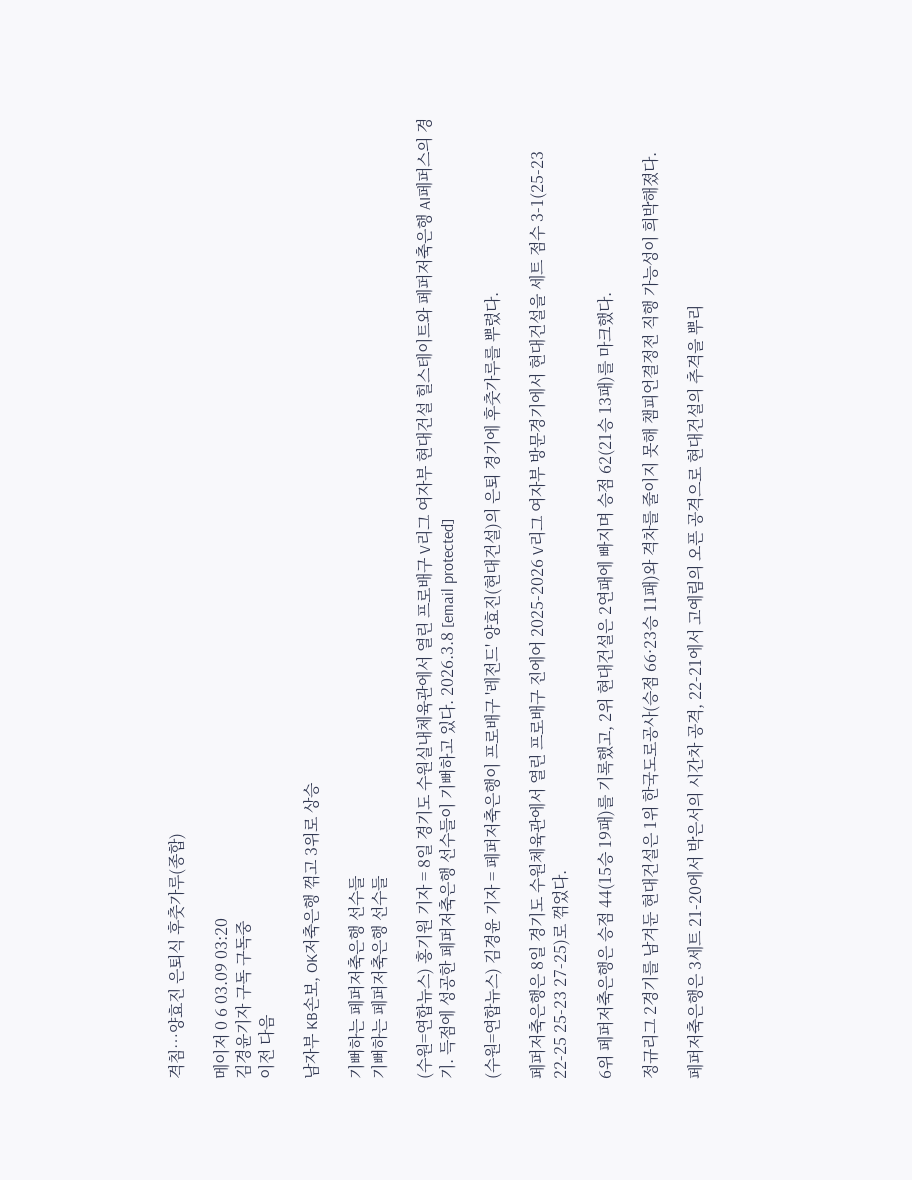격침…양효진 은퇴식 후춧가루(종합)

메이저 0 6 03.09 03:20
김경윤기자 구독 구독중
이전 다음

남자부 KB손보, OK저축은행 꺾고 3위로 상승

기뻐하는 페퍼저축은행 선수들
기뻐하는 페퍼저축은행 선수들

(수원=연합뉴스) 홍기원 기자 = 8일 경기도 수원실내체육관에서 열린 프로배구 V리그 여자부 현대건설 힐스테이트와 페퍼저축은행 AI페퍼스의 경기. 득점에 성공한 페퍼저축은행 선수들이 기뻐하고 있다. 2026.3.8 [email protected]

(수원=연합뉴스) 김경윤 기자 = 페퍼저축은행이 프로배구 '레전드' 양효진(현대건설)의 은퇴 경기에 후춧가루를 뿌렸다.

페퍼저축은행은 8일 경기도 수원체육관에서 열린 프로배구 진에어 2025-2026 V리그 여자부 방문경기에서 현대건설을 세트 점수 3-1(25-23 22-25 25-23 27-25)로 꺾었다.

6위 페퍼저축은행은 승점 44(15승 19패)를 기록했고, 2위 현대건설은 2연패에 빠지며 승점 62(21승 13패)를 마크했다.

정규리그 2경기를 남겨둔 현대건설은 1위 한국도로공사(승점 66·23승 11패)와 격차를 줄이지 못해 챔피언결정전 직행 가능성이 희박해졌다.

페퍼저축은행은 3세트 21-20에서 박은서의 시간차 공격, 22-21에서 고예림의 오픈 공격으로 현대건설의 추격을 뿌리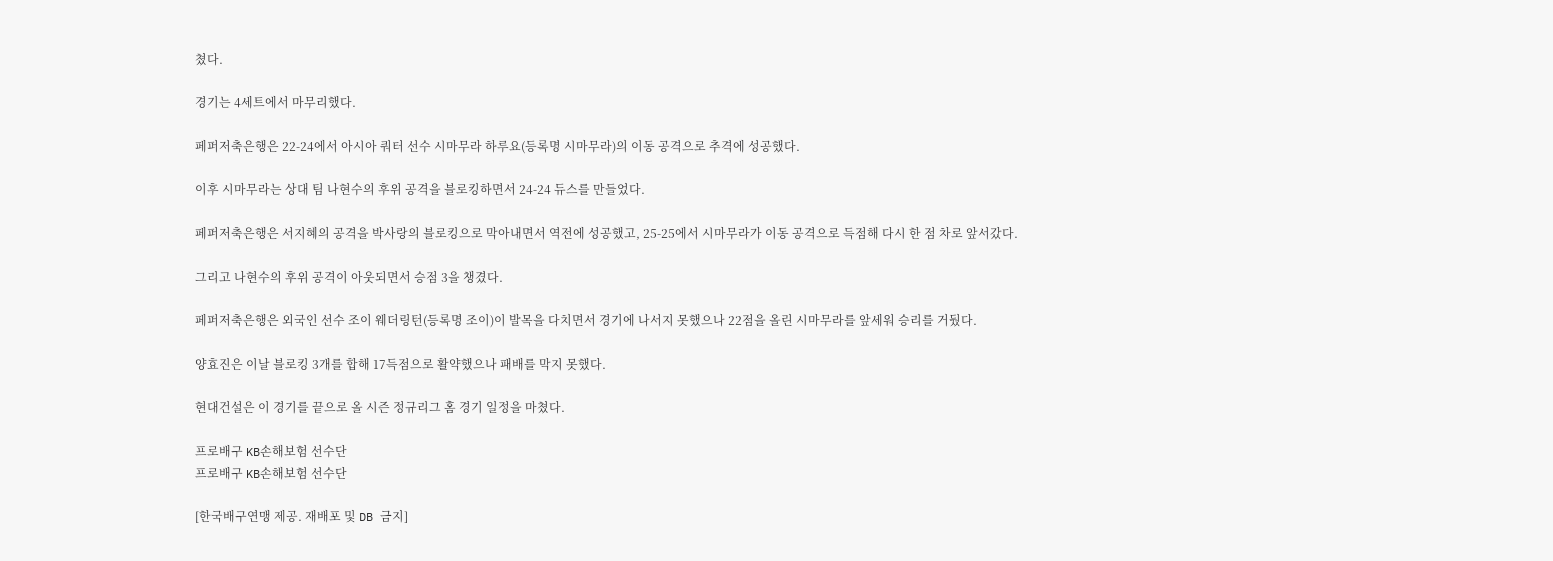쳤다.

경기는 4세트에서 마무리했다.

페퍼저축은행은 22-24에서 아시아 쿼터 선수 시마무라 하루요(등록명 시마무라)의 이동 공격으로 추격에 성공했다.

이후 시마무라는 상대 팀 나현수의 후위 공격을 블로킹하면서 24-24 듀스를 만들었다.

페퍼저축은행은 서지혜의 공격을 박사랑의 블로킹으로 막아내면서 역전에 성공했고, 25-25에서 시마무라가 이동 공격으로 득점해 다시 한 점 차로 앞서갔다.

그리고 나현수의 후위 공격이 아웃되면서 승점 3을 챙겼다.

페퍼저축은행은 외국인 선수 조이 웨더링턴(등록명 조이)이 발목을 다치면서 경기에 나서지 못했으나 22점을 올린 시마무라를 앞세워 승리를 거뒀다.

양효진은 이날 블로킹 3개를 합해 17득점으로 활약했으나 패배를 막지 못했다.

현대건설은 이 경기를 끝으로 올 시즌 정규리그 홈 경기 일정을 마쳤다.

프로배구 KB손해보험 선수단
프로배구 KB손해보험 선수단

[한국배구연맹 제공. 재배포 및 DB 금지]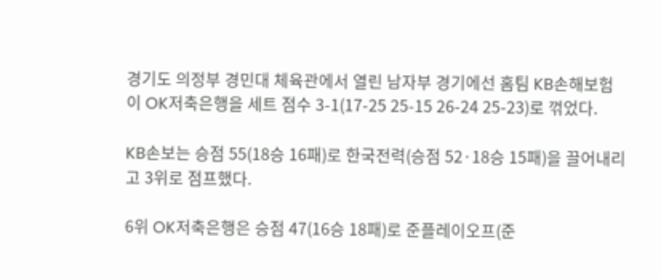경기도 의정부 경민대 체육관에서 열린 남자부 경기에선 홈팀 KB손해보험이 OK저축은행을 세트 점수 3-1(17-25 25-15 26-24 25-23)로 꺾었다.

KB손보는 승점 55(18승 16패)로 한국전력(승점 52·18승 15패)을 끌어내리고 3위로 점프했다.

6위 OK저축은행은 승점 47(16승 18패)로 준플레이오프(준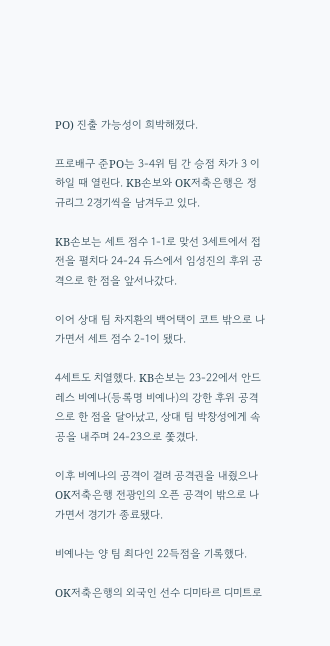PO) 진출 가능성이 희박해졌다.

프로배구 준PO는 3-4위 팀 간 승점 차가 3 이하일 때 열린다. KB손보와 OK저축은행은 정규리그 2경기씩을 남겨두고 있다.

KB손보는 세트 점수 1-1로 맞선 3세트에서 접전을 펼치다 24-24 듀스에서 임성진의 후위 공격으로 한 점을 앞서나갔다.

이어 상대 팀 차지환의 백어택이 코트 밖으로 나가면서 세트 점수 2-1이 됐다.

4세트도 치열했다. KB손보는 23-22에서 안드레스 비예나(등록명 비예나)의 강한 후위 공격으로 한 점을 달아났고, 상대 팀 박창성에게 속공을 내주며 24-23으로 쫓겼다.

이후 비예나의 공격이 걸려 공격권을 내줬으나 OK저축은행 전광인의 오픈 공격이 밖으로 나가면서 경기가 종료됐다.

비예나는 양 팀 최다인 22득점을 기록했다.

OK저축은행의 외국인 선수 디미타르 디미트로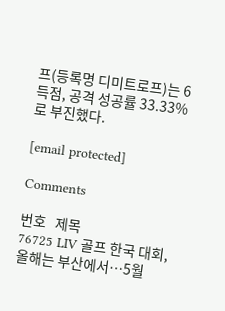프(등록명 디미트로프)는 6득점, 공격 성공률 33.33%로 부진했다.

[email protected]

Comments

번호   제목
76725 LIV 골프 한국 대회, 올해는 부산에서…5월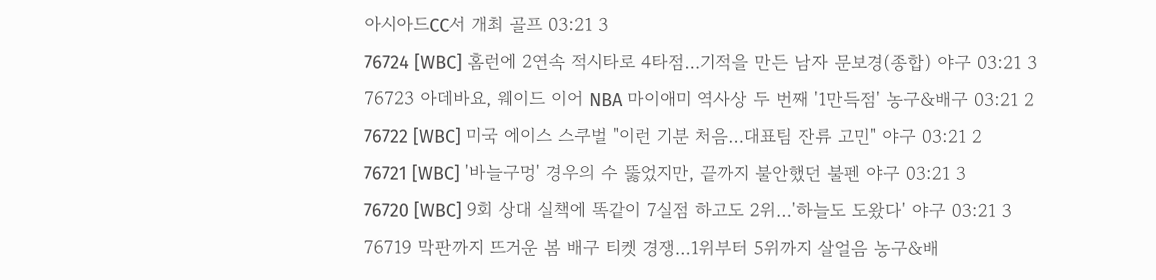아시아드CC서 개최 골프 03:21 3
76724 [WBC] 홈런에 2연속 적시타로 4타점…기적을 만든 남자 문보경(종합) 야구 03:21 3
76723 아데바요, 웨이드 이어 NBA 마이애미 역사상 두 번째 '1만득점' 농구&배구 03:21 2
76722 [WBC] 미국 에이스 스쿠벌 "이런 기분 처음…대표팀 잔류 고민" 야구 03:21 2
76721 [WBC] '바늘구멍' 경우의 수 뚫었지만, 끝까지 불안했던 불펜 야구 03:21 3
76720 [WBC] 9회 상대 실책에 똑같이 7실점 하고도 2위…'하늘도 도왔다' 야구 03:21 3
76719 막판까지 뜨거운 봄 배구 티켓 경쟁…1위부터 5위까지 살얼음 농구&배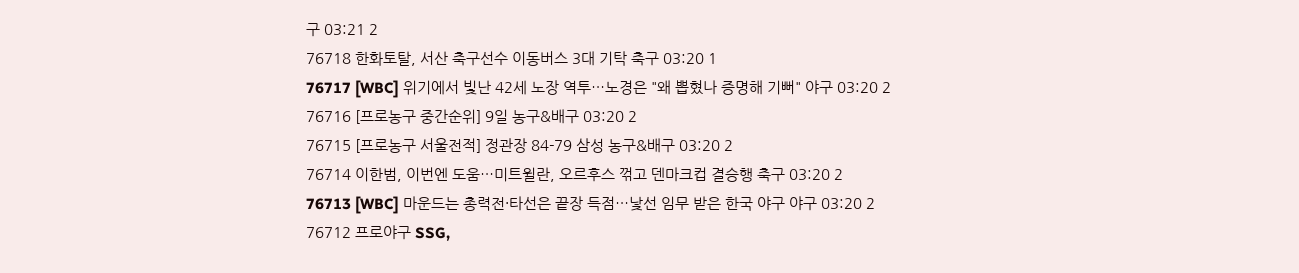구 03:21 2
76718 한화토탈, 서산 축구선수 이동버스 3대 기탁 축구 03:20 1
76717 [WBC] 위기에서 빛난 42세 노장 역투…노경은 "왜 뽑혔나 증명해 기뻐" 야구 03:20 2
76716 [프로농구 중간순위] 9일 농구&배구 03:20 2
76715 [프로농구 서울전적] 정관장 84-79 삼성 농구&배구 03:20 2
76714 이한범, 이번엔 도움…미트윌란, 오르후스 꺾고 덴마크컵 결승행 축구 03:20 2
76713 [WBC] 마운드는 총력전·타선은 끝장 득점…낯선 임무 받은 한국 야구 야구 03:20 2
76712 프로야구 SSG,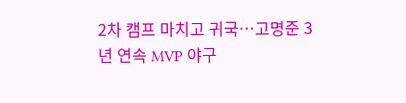2차 캠프 마치고 귀국…고명준 3년 연속 MVP 야구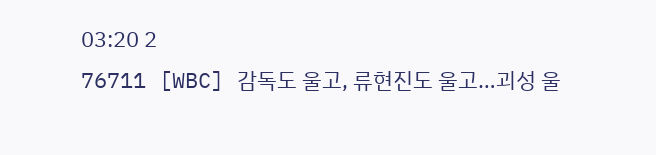03:20 2
76711 [WBC] 감독도 울고, 류현진도 울고…괴성 울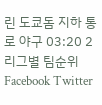린 도쿄돔 지하 통로 야구 03:20 2
리그별 팀순위
Facebook Twitter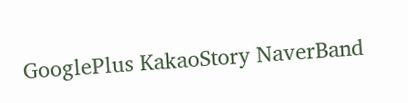GooglePlus KakaoStory NaverBand